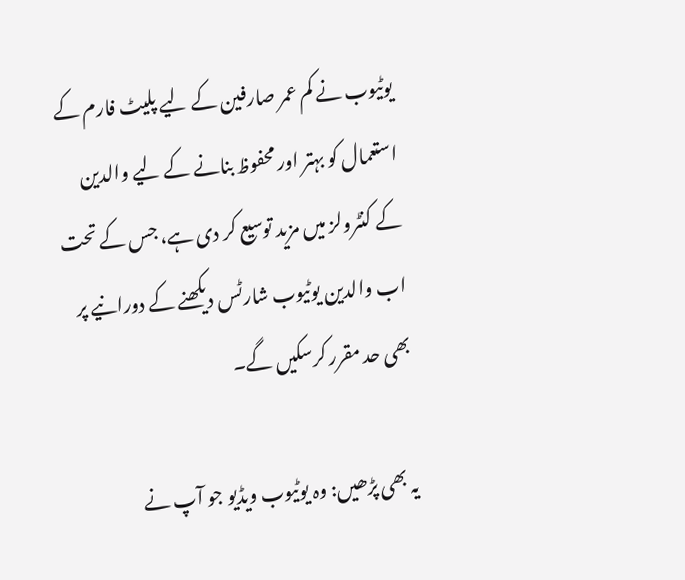یوٹیوب نے کم عمر صارفین کے لیے پلیٹ فارم کے استعمال کو بہتر اور محفوظ بنانے کے لیے والدین کے کنٹرولز میں مزید توسیع کر دی ہے، جس کے تحت اب والدین یوٹیوب شارٹس دیکھنے کے دورانیے پر بھی حد مقرر کرسکیں گے۔

یہ بھی پڑھیں: وہ یوٹیوب ویڈیو جو آپ نے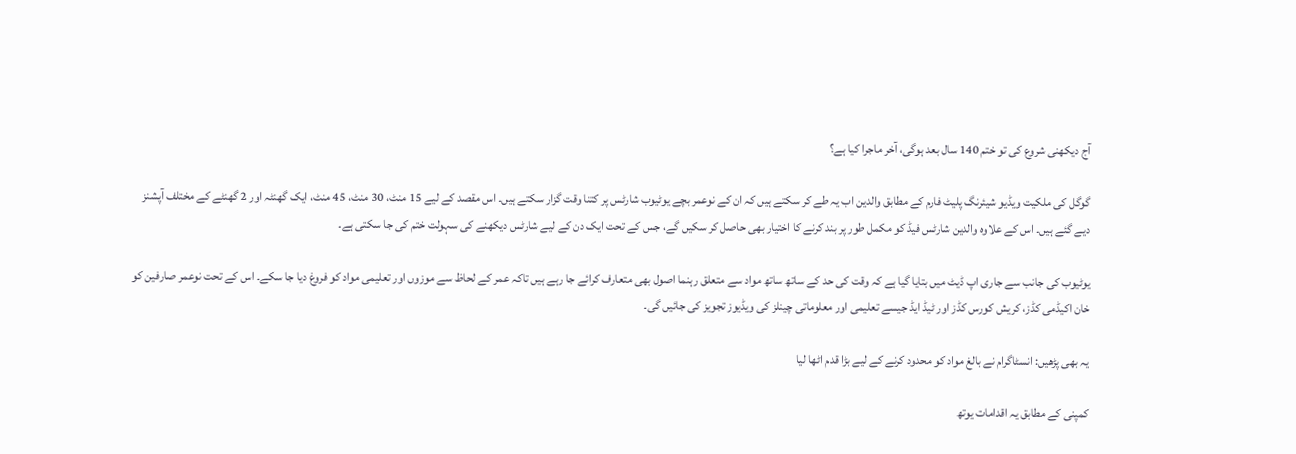آج دیکھنی شروع کی تو ختم 140 سال بعد ہوگی، آخر ماجرا کیا ہے؟

گوگل کی ملکیت ویڈیو شیئرنگ پلیٹ فارم کے مطابق والدین اب یہ طے کر سکتے ہیں کہ ان کے نوعمر بچے یوٹیوب شارٹس پر کتنا وقت گزار سکتے ہیں۔ اس مقصد کے لیے 15 منٹ، 30 منٹ، 45 منٹ، ایک گھنٹہ اور 2 گھنٹے کے مختلف آپشنز دیے گئے ہیں۔ اس کے علاوہ والدین شارٹس فیڈ کو مکمل طور پر بند کرنے کا اختیار بھی حاصل کر سکیں گے، جس کے تحت ایک دن کے لیے شارٹس دیکھنے کی سہولت ختم کی جا سکتی ہے۔

یوٹیوب کی جانب سے جاری اپ ڈیٹ میں بتایا گیا ہے کہ وقت کی حد کے ساتھ ساتھ مواد سے متعلق رہنما اصول بھی متعارف کرائے جا رہے ہیں تاکہ عمر کے لحاظ سے موزوں اور تعلیمی مواد کو فروغ دیا جا سکے۔ اس کے تحت نوعمر صارفین کو خان اکیڈمی کڈز، کریش کورس کڈز اور ٹیڈ ایڈ جیسے تعلیمی اور معلوماتی چینلز کی ویڈیوز تجویز کی جائیں گی۔

یہ بھی پڑھیں: انسٹاگرام نے بالغ مواد کو محدود کرنے کے لیے بڑا قدم اٹھا لیا

کمپنی کے مطابق یہ اقدامات یوتھ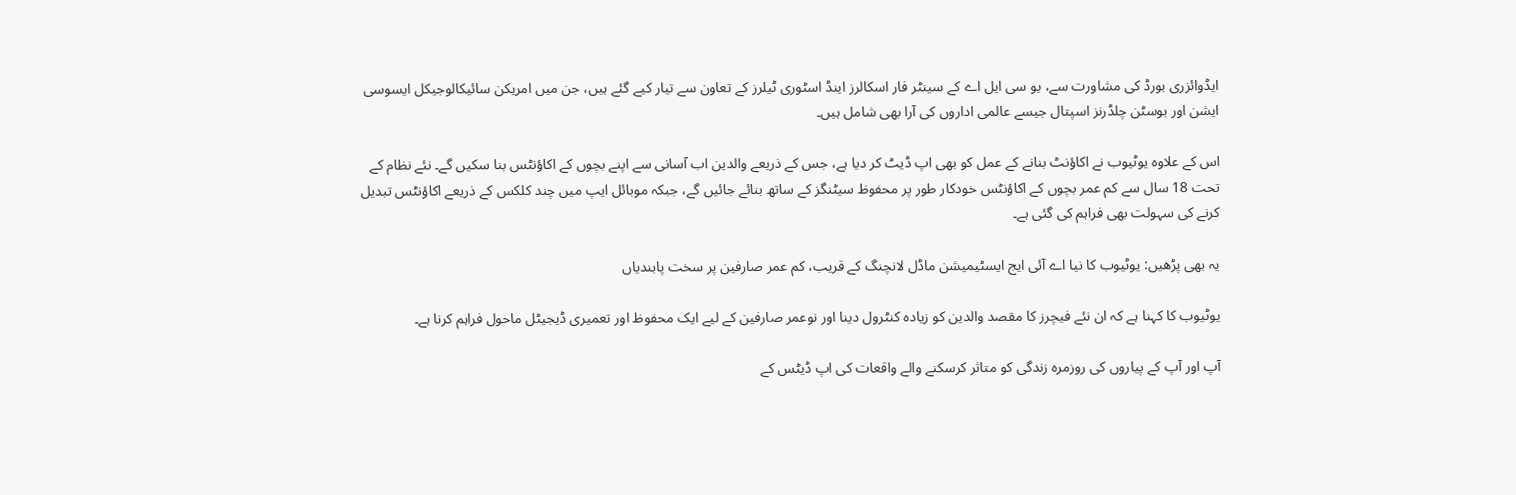ایڈوائزری بورڈ کی مشاورت سے، یو سی ایل اے کے سینٹر فار اسکالرز اینڈ اسٹوری ٹیلرز کے تعاون سے تیار کیے گئے ہیں، جن میں امریکن سائیکالوجیکل ایسوسی ایشن اور بوسٹن چلڈرنز اسپتال جیسے عالمی اداروں کی آرا بھی شامل ہیں۔

اس کے علاوہ یوٹیوب نے اکاؤنٹ بنانے کے عمل کو بھی اپ ڈیٹ کر دیا ہے، جس کے ذریعے والدین اب آسانی سے اپنے بچوں کے اکاؤنٹس بنا سکیں گے۔ نئے نظام کے تحت 18 سال سے کم عمر بچوں کے اکاؤنٹس خودکار طور پر محفوظ سیٹنگز کے ساتھ بنائے جائیں گے، جبکہ موبائل ایپ میں چند کلکس کے ذریعے اکاؤنٹس تبدیل کرنے کی سہولت بھی فراہم کی گئی ہے۔

یہ بھی پڑھیں: یوٹیوب کا نیا اے آئی ایج ایسٹیمیشن ماڈل لانچنگ کے قریب، کم عمر صارفین پر سخت پابندیاں

یوٹیوب کا کہنا ہے کہ ان نئے فیچرز کا مقصد والدین کو زیادہ کنٹرول دینا اور نوعمر صارفین کے لیے ایک محفوظ اور تعمیری ڈیجیٹل ماحول فراہم کرنا ہے۔

آپ اور آپ کے پیاروں کی روزمرہ زندگی کو متاثر کرسکنے والے واقعات کی اپ ڈیٹس کے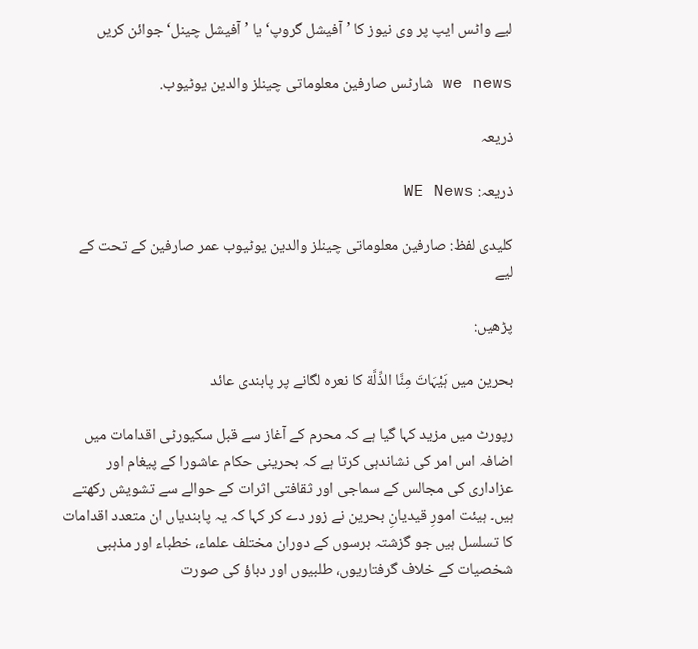لیے واٹس ایپ پر وی نیوز کا ’آفیشل گروپ‘ یا ’آفیشل چینل‘ جوائن کریں

we news شارٹس صارفین معلوماتی چینلز والدین یوٹیوب.

ذریعہ

ذریعہ: WE News

کلیدی لفظ: صارفین معلوماتی چینلز والدین یوٹیوب عمر صارفین کے تحت کے لیے

پڑھیں:

بحرین میں ہَیْہَاتَ مِنَّا الذِّلَّة کا نعرہ لگانے پر پابندی عائد

رپورٹ میں مزید کہا گیا ہے کہ محرم کے آغاز سے قبل سکیورٹی اقدامات میں اضافہ اس امر کی نشاندہی کرتا ہے کہ بحرینی حکام عاشورا کے پیغام اور عزاداری کی مجالس کے سماجی اور ثقافتی اثرات کے حوالے سے تشویش رکھتے ہیں۔ ہیئت امورِ قیدیانِ بحرین نے زور دے کر کہا کہ یہ پابندیاں ان متعدد اقدامات کا تسلسل ہیں جو گزشتہ برسوں کے دوران مختلف علماء، خطباء اور مذہبی شخصیات کے خلاف گرفتاریوں، طلبیوں اور دباؤ کی صورت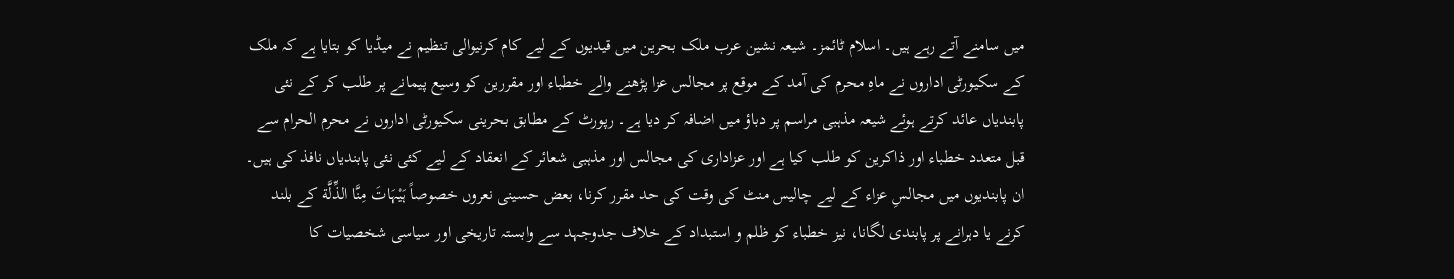میں سامنے آتے رہے ہیں۔ اسلام ٹائمز۔ شیعہ نشین عرب ملک بحرین میں قیدیوں کے لیے کام کرنیوالی تنظیم نے میڈیا کو بتایا ہے کہ ملک کے سکیورٹی اداروں نے ماہِ محرم کی آمد کے موقع پر مجالس عزا پڑھنے والے خطباء اور مقررین کو وسیع پیمانے پر طلب کر کے نئی پابندیاں عائد کرتے ہوئے شیعہ مذہبی مراسم پر دباؤ میں اضافہ کر دیا ہے۔ رپورٹ کے مطابق بحرینی سکیورٹی اداروں نے محرم الحرام سے قبل متعدد خطباء اور ذاکرین کو طلب کیا ہے اور عزاداری کی مجالس اور مذہبی شعائر کے انعقاد کے لیے کئی نئی پابندیاں نافذ کی ہیں۔ ان پابندیوں میں مجالسِ عزاء کے لیے چالیس منٹ کی وقت کی حد مقرر کرنا، بعض حسینی نعروں خصوصاً ہَیْہَاتَ مِنَّا الذِّلَّة کے بلند کرنے یا دہرانے پر پابندی لگانا، نیز خطباء کو ظلم و استبداد کے خلاف جدوجہد سے وابستہ تاریخی اور سیاسی شخصیات کا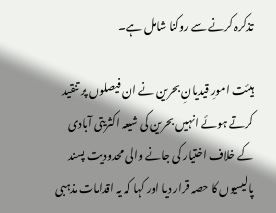تذکرہ کرنے سے روکنا شامل ہے۔

ہیئت امورِ قیدیانِ بحرین نے ان فیصلوں پر تنقید کرتے ہوئے انہیں بحرین کی شیعہ اکثریتی آبادی کے خلاف اختیار کی جانے والی محدودیت پسند پالیسیوں کا حصہ قرار دیا اور کہا کہ یہ اقدامات مذہبی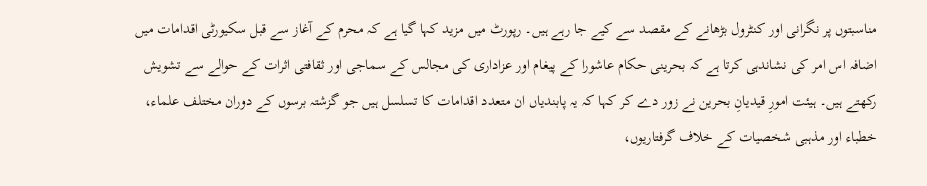مناسبتوں پر نگرانی اور کنٹرول بڑھانے کے مقصد سے کیے جا رہے ہیں۔ رپورٹ میں مزید کہا گیا ہے کہ محرم کے آغاز سے قبل سکیورٹی اقدامات میں اضافہ اس امر کی نشاندہی کرتا ہے کہ بحرینی حکام عاشورا کے پیغام اور عزاداری کی مجالس کے سماجی اور ثقافتی اثرات کے حوالے سے تشویش رکھتے ہیں۔ ہیئت امورِ قیدیانِ بحرین نے زور دے کر کہا کہ یہ پابندیاں ان متعدد اقدامات کا تسلسل ہیں جو گزشتہ برسوں کے دوران مختلف علماء، خطباء اور مذہبی شخصیات کے خلاف گرفتاریوں،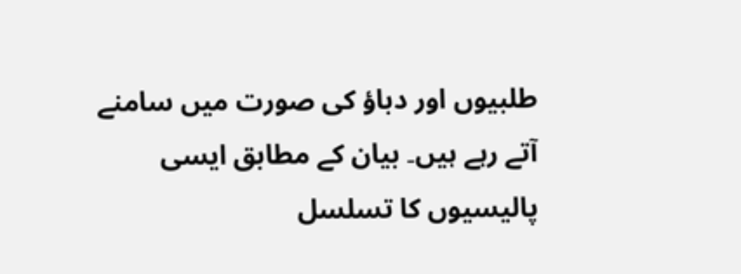طلبیوں اور دباؤ کی صورت میں سامنے آتے رہے ہیں۔ بیان کے مطابق ایسی پالیسیوں کا تسلسل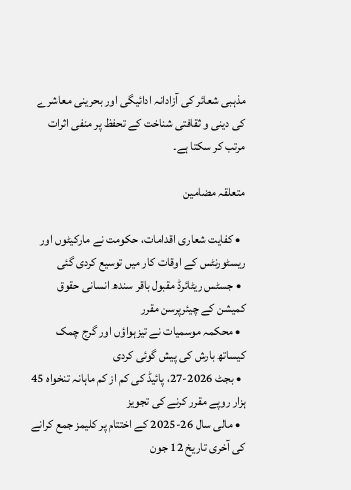مذہبی شعائر کی آزادانہ ادائیگی اور بحرینی معاشرے کی دینی و ثقافتی شناخت کے تحفظ پر منفی اثرات مرتب کر سکتا ہے۔

متعلقہ مضامین

  • کفایت شعاری اقدامات، حکومت نے مارکیٹوں اور ریسٹورنٹس کے اوقات کار میں توسیع کردی گئی
  • جسٹس ریٹائرڈ مقبول باقر سندھ انسانی حقوق کمیشن کے چیئرپرسن مقرر
  • محکمہ موسمیات نے تیزہواؤں اور گرج چمک کیساتھ بارش کی پیش گوئی کردی
  • بجٹ 2026-27، پائیڈ کی کم از کم ماہانہ تنخواہ 45 ہزار روپے مقرر کرنے کی تجویز
  • مالی سال 26-2025 کے اختتام پر کلیمز جمع کرانے کی آخری تاریخ 12 جون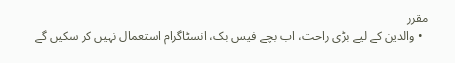مقرر
  • والدین کے لیے بڑی راحت، اب بچے فیس بک، انسٹاگرام استعمال نہیں کر سکیں گے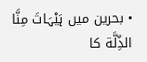• بحرین میں ہَیْہَاتَ مِنَّا الذِّلَّة کا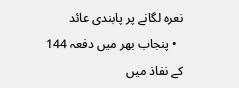نعرہ لگانے پر پابندی عائد
  • پنجاب بھر میں دفعہ 144 کے نفاذ میں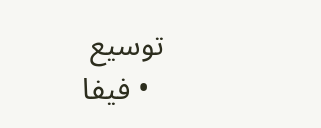توسیع
  • فیفا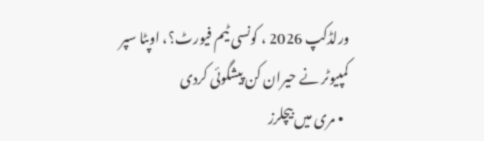ورلڈکپ 2026 ، کونسی ٹیم فیورٹ؟، اوپٹا سپر کمپیوٹر نے حیران کن پیشگوئی کردی
  • مری میں بیچلرز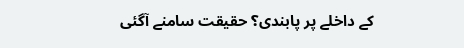کے داخلے پر پابندی؟ حقیقت سامنے آگئی